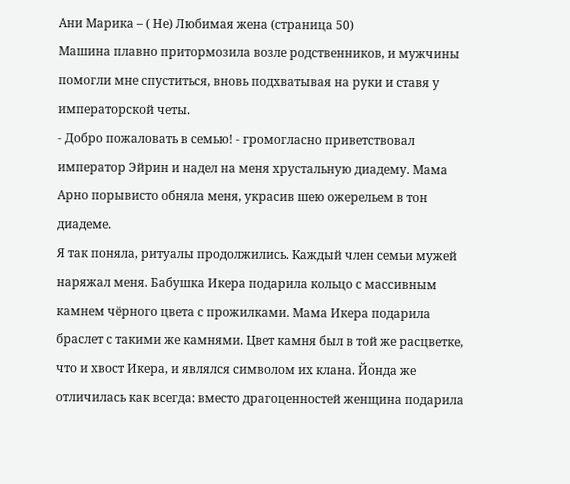Ани Марика – ( Не) Любимая жена (страница 50)
Машина плавно притормозила возле родственников, и мужчины помогли мне спуститься, вновь подхватывая на руки и ставя у императорской четы.
- Добро пожаловать в семью! - громогласно приветствовал император Эйрин и надел на меня хрустальную диадему. Мама Арно порывисто обняла меня, украсив шею ожерельем в тон диадеме.
Я так поняла, ритуалы продолжились. Каждый член семьи мужей наряжал меня. Бабушка Икера подарила кольцо с массивным камнем чёрного цвета с прожилками. Мама Икера подарила браслет с такими же камнями. Цвет камня был в той же расцветке, что и хвост Икера, и являлся символом их клана. Йонда же отличилась как всегда: вместо драгоценностей женщина подарила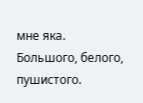мне яка. Большого, белого, пушистого.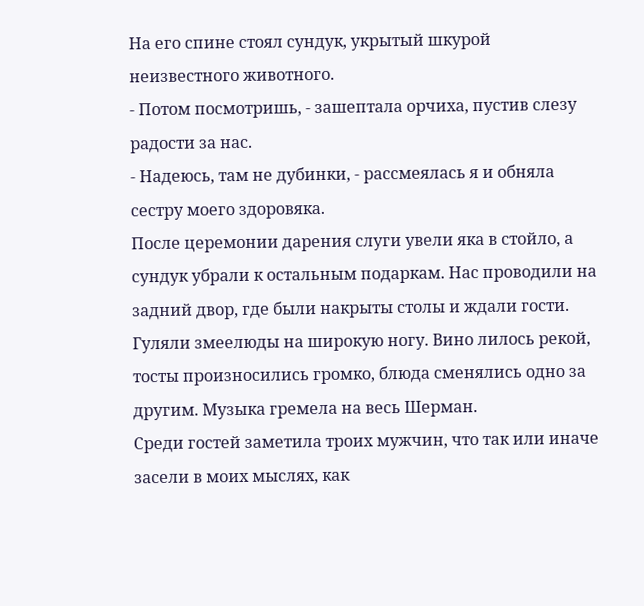На его спине стоял сундук, укрытый шкурой неизвестного животного.
- Потом посмотришь, - зашептала орчиха, пустив слезу радости за нас.
- Надеюсь, там не дубинки, - рассмеялась я и обняла сестру моего здоровяка.
После церемонии дарения слуги увели яка в стойло, а сундук убрали к остальным подаркам. Нас проводили на задний двор, где были накрыты столы и ждали гости.
Гуляли змеелюды на широкую ногу. Вино лилось рекой, тосты произносились громко, блюда сменялись одно за другим. Музыка гремела на весь Шерман.
Среди гостей заметила троих мужчин, что так или иначе засели в моих мыслях, как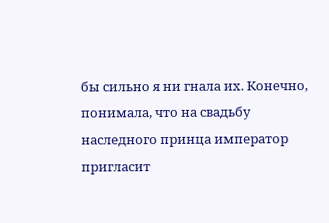бы сильно я ни гнала их. Конечно, понимала, что на свадьбу наследного принца император пригласит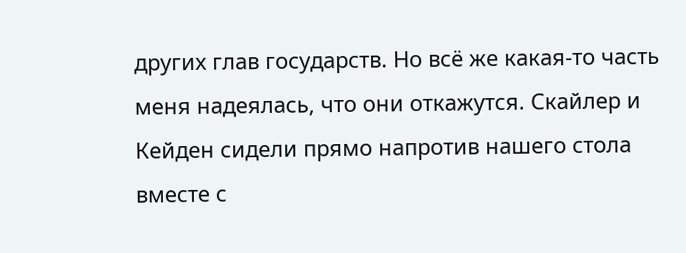других глав государств. Но всё же какая-то часть меня надеялась, что они откажутся. Скайлер и Кейден сидели прямо напротив нашего стола вместе с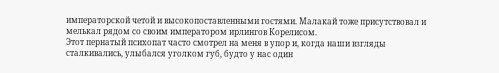императорской четой и высокопоставленными гостями. Малакай тоже присутствовал и мелькал рядом со своим императором ирлингов Корелисом.
Этот пернатый психопат часто смотрел на меня в упор и, когда наши взгляды сталкивались, улыбался уголком губ, будто у нас один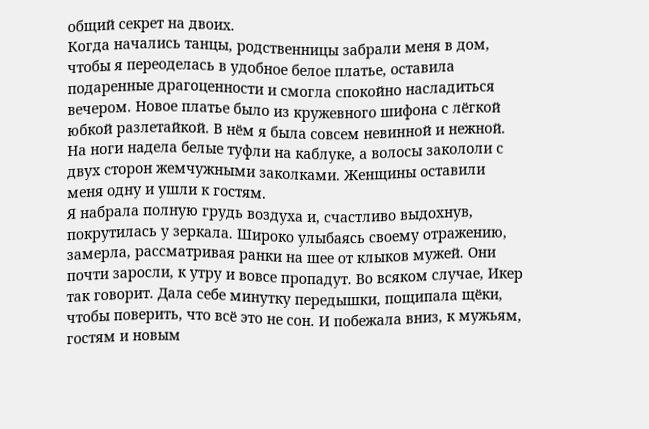общий секрет на двоих.
Когда начались танцы, родственницы забрали меня в дом, чтобы я переоделась в удобное белое платье, оставила подаренные драгоценности и смогла спокойно насладиться вечером. Новое платье было из кружевного шифона с лёгкой юбкой разлетайкой. В нём я была совсем невинной и нежной. На ноги надела белые туфли на каблуке, а волосы закололи с двух сторон жемчужными заколками. Женщины оставили меня одну и ушли к гостям.
Я набрала полную грудь воздуха и, счастливо выдохнув, покрутилась у зеркала. Широко улыбаясь своему отражению, замерла, рассматривая ранки на шее от клыков мужей. Они почти заросли, к утру и вовсе пропадут. Во всяком случае, Икер так говорит. Дала себе минутку передышки, пощипала щёки, чтобы поверить, что всё это не сон. И побежала вниз, к мужьям, гостям и новым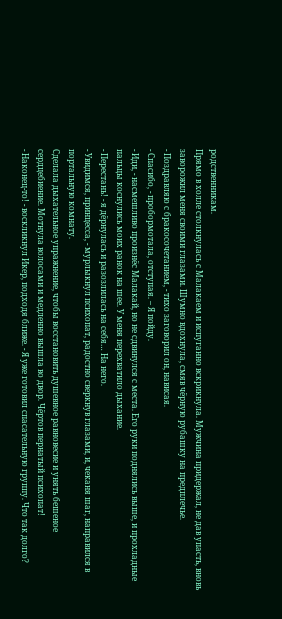родственникам.
Прямо в холле столкнулась с Малакаем и испуганно вскрикнула. Мужчина придержал, не дав упасть, вновь заворожил меня своими глазами. Шумно вдохнула, смяв чёрную рубашку на предплечье.
- Поздравляю с бракосочетанием, - тихо заговорил он, нависая.
- Спасибо, - пробормотала, отступая. – Я пойду.
- Иди, - насмешливо произнёс Малакай, но не сдвинулся с места. Его руки поднялись выше, и прохладные пальцы коснулись моих ранок на шее. У меня перехватило дыхание.
- Перестань! - я дёрнулась и разозлилась на себя… На него.
- Увидимся, принцесса, - мурлыкнул психопат, радостно сверкнув глазами, и, чеканя шаг, направился в портальную комнату.
Сделала дыхательное упражнение, чтобы восстановить душевное равновесие и унять бешеное сердцебиение. Мотнула волосами и медленно вышла во двор. Чёртов пернатый психопат!
- Наконец-то! - воскликнул Икер, подходя ближе. - Я уже готовил спасательную группу. Что так долго?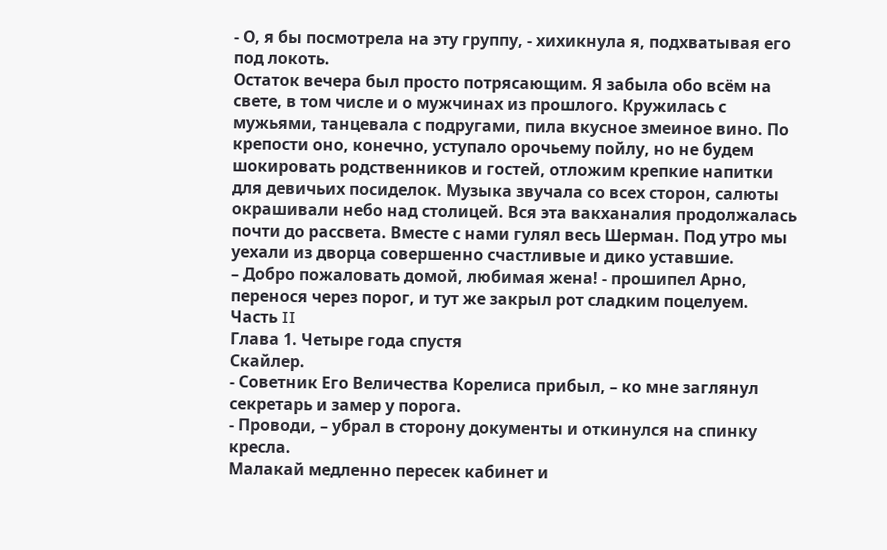- О, я бы посмотрела на эту группу, - хихикнула я, подхватывая его под локоть.
Остаток вечера был просто потрясающим. Я забыла обо всём на свете, в том числе и о мужчинах из прошлого. Кружилась с мужьями, танцевала с подругами, пила вкусное змеиное вино. По крепости оно, конечно, уступало орочьему пойлу, но не будем шокировать родственников и гостей, отложим крепкие напитки для девичьих посиделок. Музыка звучала со всех сторон, салюты окрашивали небо над столицей. Вся эта вакханалия продолжалась почти до рассвета. Вместе с нами гулял весь Шерман. Под утро мы уехали из дворца совершенно счастливые и дико уставшие.
– Добро пожаловать домой, любимая жена! - прошипел Арно, перенося через порог, и тут же закрыл рот сладким поцелуем.
Часть II
Глава 1. Четыре года спустя
Скайлер.
- Советник Его Величества Корелиса прибыл, – ко мне заглянул секретарь и замер у порога.
- Проводи, – убрал в сторону документы и откинулся на спинку кресла.
Малакай медленно пересек кабинет и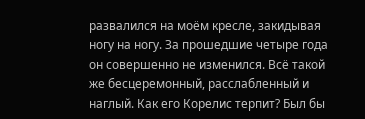развалился на моём кресле, закидывая ногу на ногу. За прошедшие четыре года он совершенно не изменился. Всё такой же бесцеремонный, расслабленный и наглый. Как его Корелис терпит? Был бы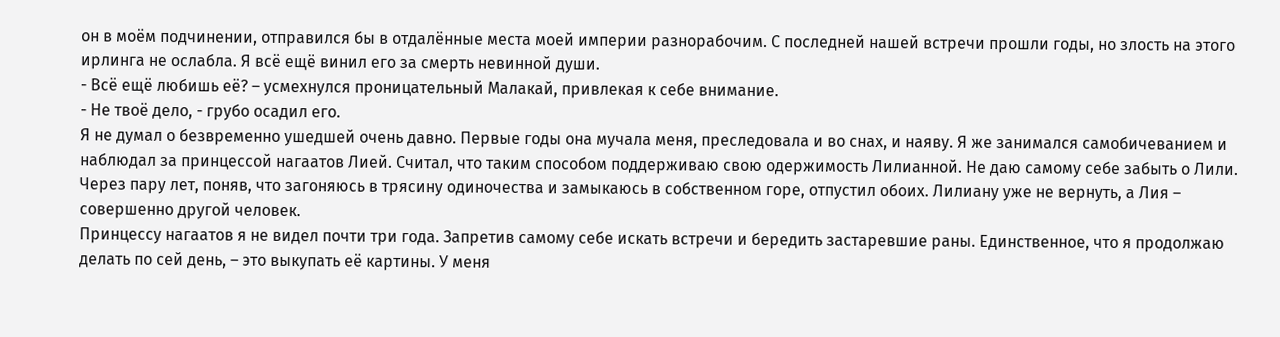он в моём подчинении, отправился бы в отдалённые места моей империи разнорабочим. С последней нашей встречи прошли годы, но злость на этого ирлинга не ослабла. Я всё ещё винил его за смерть невинной души.
- Всё ещё любишь её? – усмехнулся проницательный Малакай, привлекая к себе внимание.
- Не твоё дело, - грубо осадил его.
Я не думал о безвременно ушедшей очень давно. Первые годы она мучала меня, преследовала и во снах, и наяву. Я же занимался самобичеванием и наблюдал за принцессой нагаатов Лией. Считал, что таким способом поддерживаю свою одержимость Лилианной. Не даю самому себе забыть о Лили. Через пару лет, поняв, что загоняюсь в трясину одиночества и замыкаюсь в собственном горе, отпустил обоих. Лилиану уже не вернуть, а Лия – совершенно другой человек.
Принцессу нагаатов я не видел почти три года. Запретив самому себе искать встречи и бередить застаревшие раны. Единственное, что я продолжаю делать по сей день, – это выкупать её картины. У меня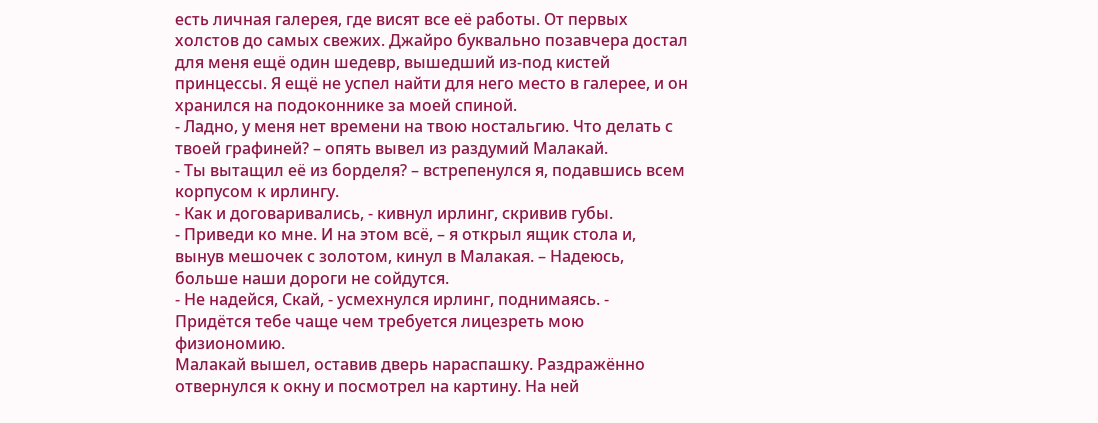есть личная галерея, где висят все её работы. От первых холстов до самых свежих. Джайро буквально позавчера достал для меня ещё один шедевр, вышедший из-под кистей принцессы. Я ещё не успел найти для него место в галерее, и он хранился на подоконнике за моей спиной.
- Ладно, у меня нет времени на твою ностальгию. Что делать с твоей графиней? – опять вывел из раздумий Малакай.
- Ты вытащил её из борделя? – встрепенулся я, подавшись всем корпусом к ирлингу.
- Как и договаривались, - кивнул ирлинг, скривив губы.
- Приведи ко мне. И на этом всё, – я открыл ящик стола и, вынув мешочек с золотом, кинул в Малакая. – Надеюсь, больше наши дороги не сойдутся.
- Не надейся, Скай, - усмехнулся ирлинг, поднимаясь. - Придётся тебе чаще чем требуется лицезреть мою физиономию.
Малакай вышел, оставив дверь нараспашку. Раздражённо отвернулся к окну и посмотрел на картину. На ней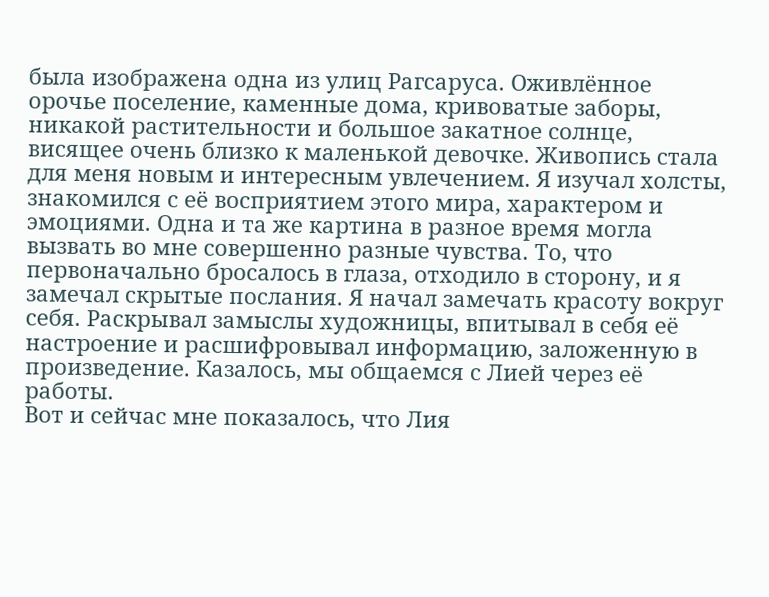была изображена одна из улиц Рагсаруса. Оживлённое орочье поселение, каменные дома, кривоватые заборы, никакой растительности и большое закатное солнце, висящее очень близко к маленькой девочке. Живопись стала для меня новым и интересным увлечением. Я изучал холсты, знакомился с её восприятием этого мира, характером и эмоциями. Одна и та же картина в разное время могла вызвать во мне совершенно разные чувства. То, что первоначально бросалось в глаза, отходило в сторону, и я замечал скрытые послания. Я начал замечать красоту вокруг себя. Раскрывал замыслы художницы, впитывал в себя её настроение и расшифровывал информацию, заложенную в произведение. Казалось, мы общаемся с Лией через её работы.
Вот и сейчас мне показалось, что Лия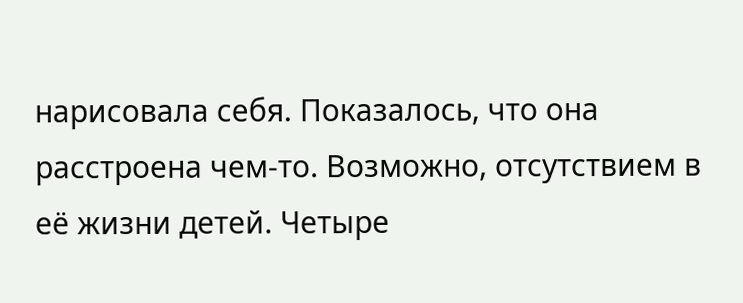нарисовала себя. Показалось, что она расстроена чем-то. Возможно, отсутствием в её жизни детей. Четыре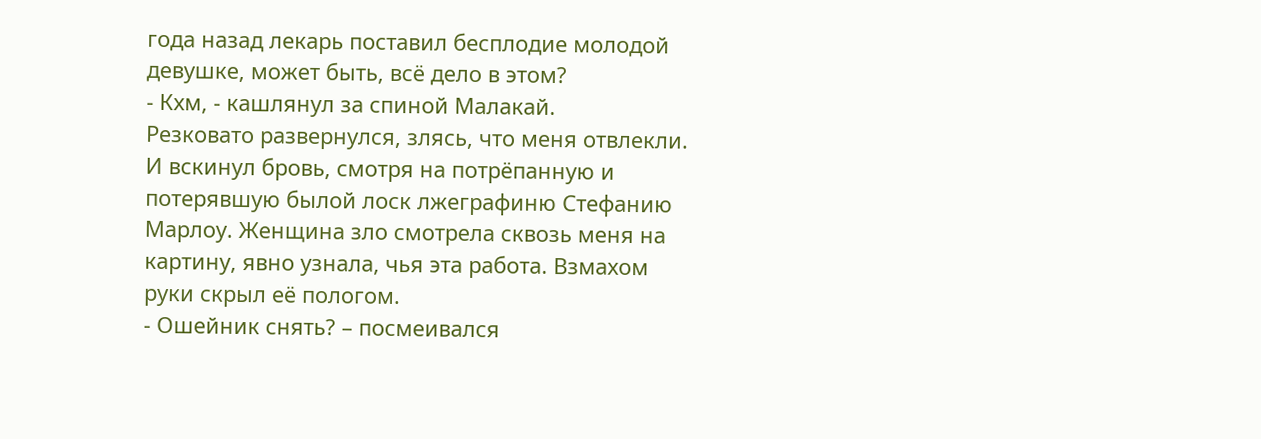года назад лекарь поставил бесплодие молодой девушке, может быть, всё дело в этом?
- Кхм, - кашлянул за спиной Малакай.
Резковато развернулся, злясь, что меня отвлекли. И вскинул бровь, смотря на потрёпанную и потерявшую былой лоск лжеграфиню Стефанию Марлоу. Женщина зло смотрела сквозь меня на картину, явно узнала, чья эта работа. Взмахом руки скрыл её пологом.
- Ошейник снять? – посмеивался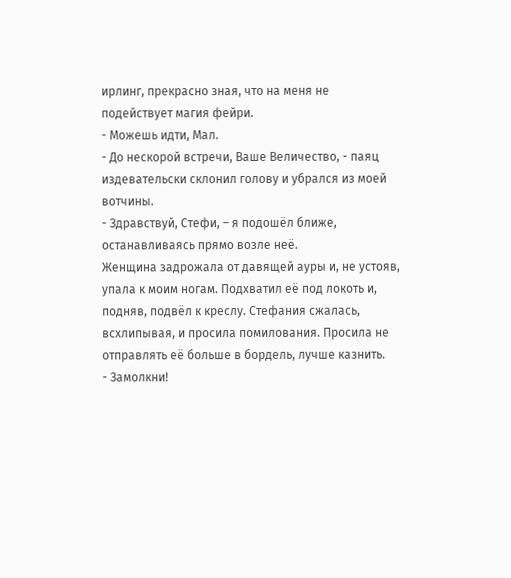ирлинг, прекрасно зная, что на меня не подействует магия фейри.
- Можешь идти, Мал.
- До нескорой встречи, Ваше Величество, - паяц издевательски склонил голову и убрался из моей вотчины.
- Здравствуй, Стефи, – я подошёл ближе, останавливаясь прямо возле неё.
Женщина задрожала от давящей ауры и, не устояв, упала к моим ногам. Подхватил её под локоть и, подняв, подвёл к креслу. Стефания сжалась, всхлипывая, и просила помилования. Просила не отправлять её больше в бордель, лучше казнить.
- Замолкни!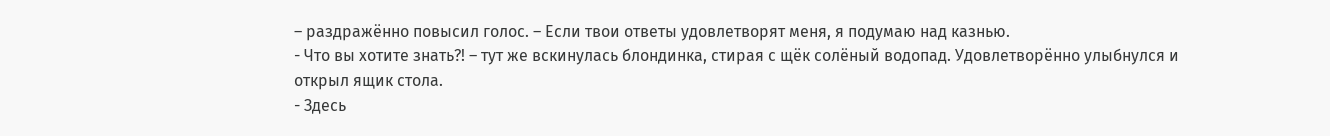– раздражённо повысил голос. – Если твои ответы удовлетворят меня, я подумаю над казнью.
- Что вы хотите знать?! – тут же вскинулась блондинка, стирая с щёк солёный водопад. Удовлетворённо улыбнулся и открыл ящик стола.
- Здесь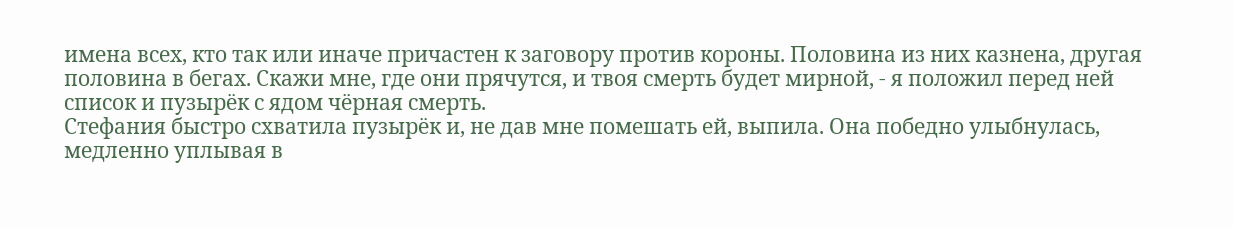имена всех, кто так или иначе причастен к заговору против короны. Половина из них казнена, другая половина в бегах. Скажи мне, где они прячутся, и твоя смерть будет мирной, - я положил перед ней список и пузырёк с ядом чёрная смерть.
Стефания быстро схватила пузырёк и, не дав мне помешать ей, выпила. Она победно улыбнулась, медленно уплывая в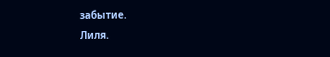забытие.
Лиля.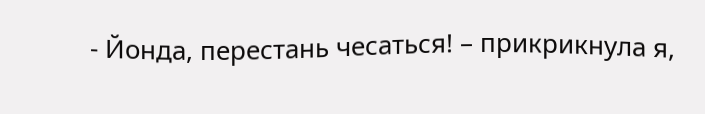- Йонда, перестань чесаться! – прикрикнула я,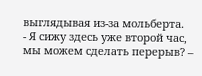выглядывая из-за мольберта.
- Я сижу здесь уже второй час, мы можем сделать перерыв? –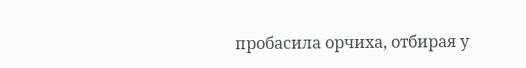пробасила орчиха, отбирая у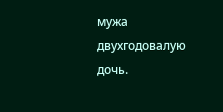мужа двухгодовалую дочь.